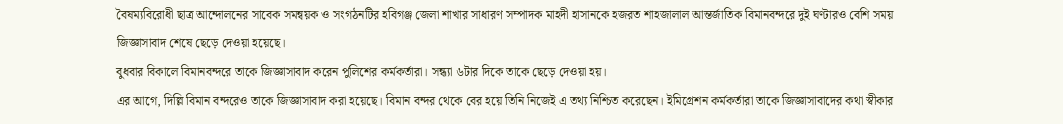বৈষম্যবিরোধী ছাত্র আন্দোলনের সাবেক সমন্বয়ক ও সংগঠনটির হবিগঞ্জ জেলা শাখার সাধারণ সম্পাদক মাহদী হাসানকে হজরত শাহজালাল আন্তর্জাতিক বিমানবন্দরে দুই ঘণ্টারও বেশি সময় জিজ্ঞাসাবাদ শেষে ছেড়ে দেওয়া হয়েছে।
বুধবার বিকালে বিমানবন্দরে তাকে জিজ্ঞাসাবাদ করেন পুলিশের কর্মকর্তারা। সন্ধ্যা ৬টার দিকে তাকে ছেড়ে দেওয়া হয়।
এর আগে, দিল্লি বিমান বন্দরেও তাকে জিজ্ঞাসাবাদ করা হয়েছে। বিমান বন্দর থেকে বের হয়ে তিনি নিজেই এ তথ্য নিশ্চিত করেছেন। ইমিগ্রেশন কর্মকর্তারা তাকে জিজ্ঞাসাবাদের কথা স্বীকার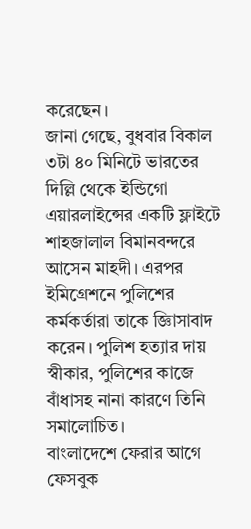করেছেন।
জানা গেছে, বুধবার বিকাল ৩টা ৪০ মিনিটে ভারতের দিল্লি থেকে ইন্ডিগো এয়ারলাইন্সের একটি ফ্লাইটে শাহজালাল বিমানবন্দরে আসেন মাহদী। এরপর ইমিগ্রেশনে পুলিশের কর্মকর্তারা তাকে জ্ঞিাসাবাদ করেন। পুলিশ হত্যার দায় স্বীকার, পুলিশের কাজে বাঁধাসহ নানা কারণে তিনি সমালোচিত।
বাংলাদেশে ফেরার আগে ফেসবুক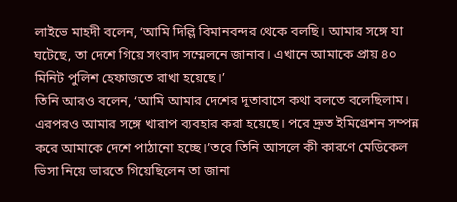লাইভে মাহদী বলেন, ‘আমি দিল্লি বিমানবন্দর থেকে বলছি। আমার সঙ্গে যা ঘটেছে, তা দেশে গিয়ে সংবাদ সম্মেলনে জানাব। এখানে আমাকে প্রায় ৪০ মিনিট পুলিশ হেফাজতে রাখা হয়েছে।’
তিনি আরও বলেন, ‘আমি আমার দেশের দূতাবাসে কথা বলতে বলেছিলাম। এরপরও আমার সঙ্গে খারাপ ব্যবহার করা হয়েছে। পরে দ্রুত ইমিগ্রেশন সম্পন্ন করে আমাকে দেশে পাঠানো হচ্ছে।’তবে তিনি আসলে কী কারণে মেডিকেল ভিসা নিয়ে ভারতে গিয়েছিলেন তা জানা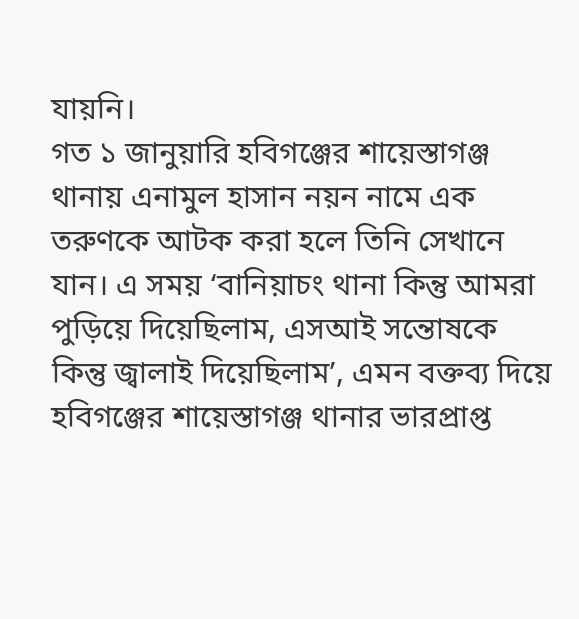যায়নি।
গত ১ জানুয়ারি হবিগঞ্জের শায়েস্তাগঞ্জ থানায় এনামুল হাসান নয়ন নামে এক তরুণকে আটক করা হলে তিনি সেখানে যান। এ সময় ‘বানিয়াচং থানা কিন্তু আমরা পুড়িয়ে দিয়েছিলাম, এসআই সন্তোষকে কিন্তু জ্বালাই দিয়েছিলাম’, এমন বক্তব্য দিয়ে হবিগঞ্জের শায়েস্তাগঞ্জ থানার ভারপ্রাপ্ত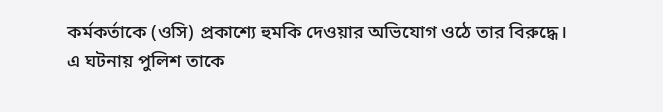কর্মকর্তাকে (ওসি) প্রকাশ্যে হুমকি দেওয়ার অভিযোগ ওঠে তার বিরুদ্ধে।
এ ঘটনায় পুলিশ তাকে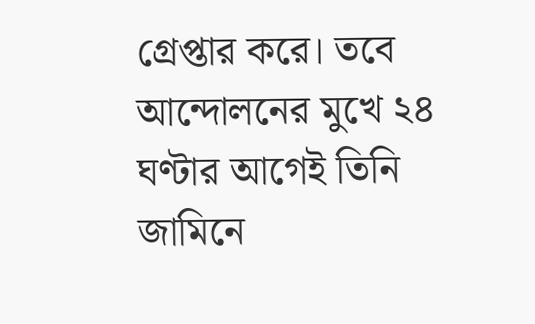গ্রেপ্তার করে। তবে আন্দোলনের মুখে ২৪ ঘণ্টার আগেই তিনি জামিনে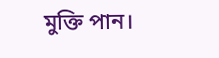মুক্তি পান।